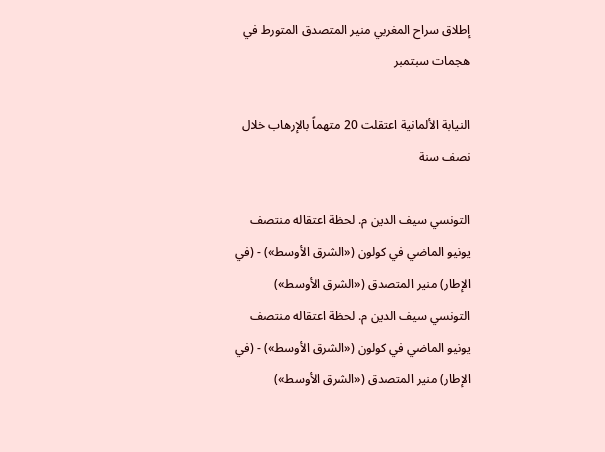إطلاق سراح المغربي منير المتصدق المتورط في هجمات سبتمبر

النيابة الألمانية اعتقلت 20 متهماً بالإرهاب خلال نصف سنة

التونسي سيف الدين م. لحظة اعتقاله منتصف يونيو الماضي في كولون («الشرق الأوسط») - (في الإطار) منير المتصدق («الشرق الأوسط»)
التونسي سيف الدين م. لحظة اعتقاله منتصف يونيو الماضي في كولون («الشرق الأوسط») - (في الإطار) منير المتصدق («الشرق الأوسط»)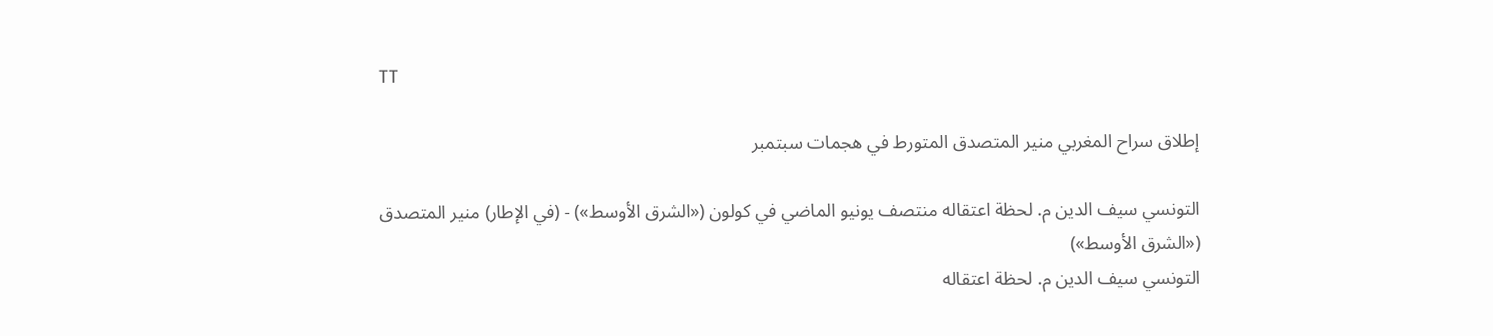TT

إطلاق سراح المغربي منير المتصدق المتورط في هجمات سبتمبر

التونسي سيف الدين م. لحظة اعتقاله منتصف يونيو الماضي في كولون («الشرق الأوسط») - (في الإطار) منير المتصدق («الشرق الأوسط»)
التونسي سيف الدين م. لحظة اعتقاله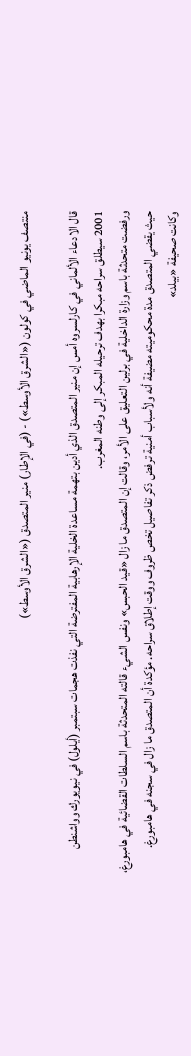منتصف يونيو الماضي في كولون («الشرق الأوسط») - (في الإطار) منير المتصدق («الشرق الأوسط»)

قال الادعاء الألماني في كارلسروه أمس إن منير المتصدق الذي أدين بتهمة مساعدة الخلية الإرهابية المفترضة التي نفذت هجمات سبتمبر (أيلول) في نيويورك وواشنطن 2001 سيطلق سراحه مبكرا بهدف ترحيله المبكر إلى وطنه المغرب.
ورفضت متحدثة باسم وزارة الداخلية في برلين التعليق على الأمر، وقالت إن المتصدق ما زال «قيد الحبس» ونفس الشيء قالته المتحدثة باسم السلطات القضائية في هامبورغ، حيث يقضي المتصدق مدة محكوميته مضيفة أنه ولأسباب أمنية ترفض ذكر تفاصيل تخص ظروف ووقت إطلاق سراحه. مؤكدة أن المتصدق ما زال في سجنه في هامبورغ.
وكانت صحيفة «بيلد»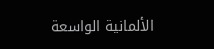الألمانية الواسعة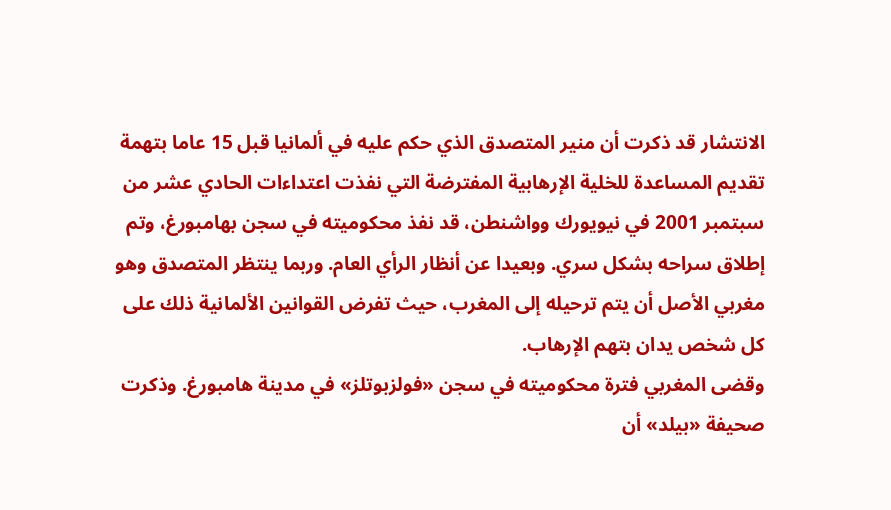الانتشار قد ذكرت أن منير المتصدق الذي حكم عليه في ألمانيا قبل 15 عاما بتهمة تقديم المساعدة للخلية الإرهابية المفترضة التي نفذت اعتداءات الحادي عشر من سبتمبر 2001 في نيويورك وواشنطن، قد نفذ محكوميته في سجن بهامبورغ، وتم إطلاق سراحه بشكل سري. وبعيدا عن أنظار الرأي العام. وربما ينتظر المتصدق وهو مغربي الأصل أن يتم ترحيله إلى المغرب، حيث تفرض القوانين الألمانية ذلك على كل شخص يدان بتهم الإرهاب.
وقضى المغربي فترة محكوميته في سجن «فولزبوتلز» في مدينة هامبورغ. وذكرت صحيفة «بيلد» أن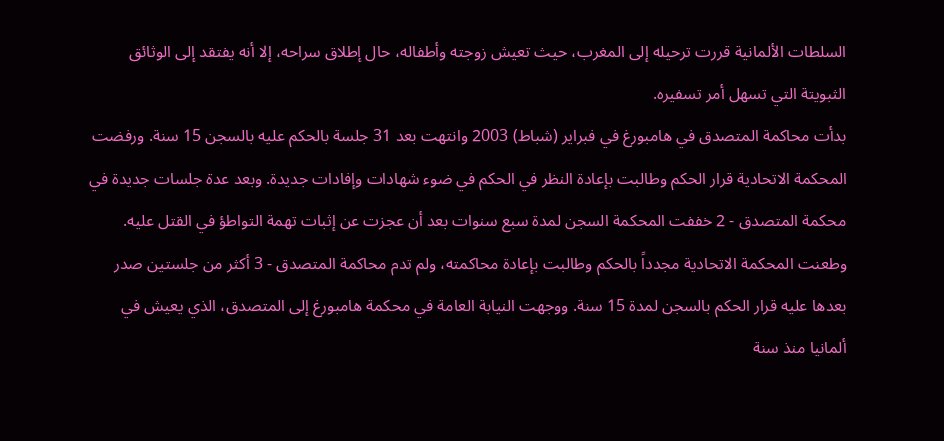السلطات الألمانية قررت ترحيله إلى المغرب، حيث تعيش زوجته وأطفاله، حال إطلاق سراحه، إلا أنه يفتقد إلى الوثائق الثبويتة التي تسهل أمر تسفيره.
بدأت محاكمة المتصدق في هامبورغ في فبراير (شباط) 2003 وانتهت بعد 31 جلسة بالحكم عليه بالسجن 15 سنة. ورفضت المحكمة الاتحادية قرار الحكم وطالبت بإعادة النظر في الحكم في ضوء شهادات وإفادات جديدة. وبعد عدة جلسات جديدة في محكمة المتصدق - 2 خففت المحكمة السجن لمدة سبع سنوات بعد أن عجزت عن إثبات تهمة التواطؤ في القتل عليه. وطعنت المحكمة الاتحادية مجدداً بالحكم وطالبت بإعادة محاكمته، ولم تدم محاكمة المتصدق - 3 أكثر من جلستين صدر بعدها عليه قرار الحكم بالسجن لمدة 15 سنة. ووجهت النيابة العامة في محكمة هامبورغ إلى المتصدق، الذي يعيش في ألمانيا منذ سنة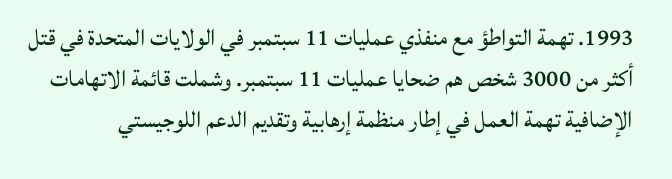1993. تهمة التواطؤ مع منفذي عمليات 11 سبتمبر في الولايات المتحدة في قتل أكثر من 3000 شخص هم ضحايا عمليات 11 سبتمبر. وشملت قائمة الاتهامات الإضافية تهمة العمل في إطار منظمة إرهابية وتقديم الدعم اللوجيستي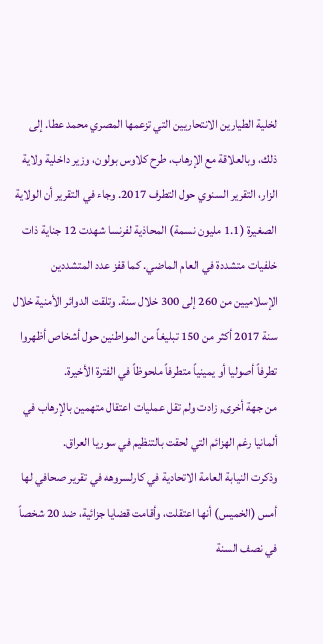لخلية الطيارين الانتحاريين التي تزعمها المصري محمد عطا. إلى ذلك، وبالعلاقة مع الإرهاب، طرح كلاوس بولون، وزير داخلية ولاية الزار، التقرير السنوي حول التطرف 2017. وجاء في التقرير أن الولاية الصغيرة (1.1 مليون نسمة) المحاذية لفرنسا شهدت 12 جناية ذات خلفيات متشددة في العام الماضي. كما قفز عدد المتشددين الإسلاميين من 260 إلى 300 خلال سنة. وتلقت الدوائر الأمنية خلال سنة 2017 أكثر من 150 تبليغاً من المواطنين حول أشخاص أظهروا تطرفاً أصوليا أو يمينياً متطرفاً ملحوظاً في الفترة الأخيرة.
من جهة أخرى, زادت ولم تقل عمليات اعتقال متهمين بالإرهاب في ألمانيا رغم الهزائم التي لحقت بالتنظيم في سوريا العراق.
وذكرت النيابة العامة الاتحادية في كارلسروهه في تقرير صحافي لها أمس (الخميس) أنها اعتقلت، وأقامت قضايا جزائية، ضد 20 شخصاً في نصف السنة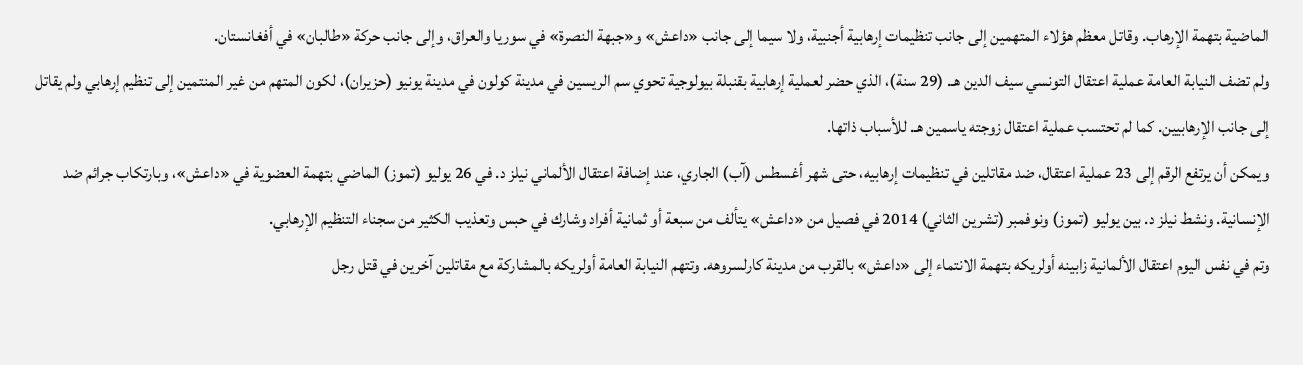الماضية بتهمة الإرهاب. وقاتل معظم هؤلاء المتهمين إلى جانب تنظيمات إرهابية أجنبية، ولا سيما إلى جانب «داعش» و«جبهة النصرة» في سوريا والعراق، وإلى جانب حركة «طالبان» في أفغانستان.
ولم تضف النيابة العامة عملية اعتقال التونسي سيف الدين هـ. (29 سنة)، الذي حضر لعملية إرهابية بقنبلة بيولوجية تحوي سم الريسين في مدينة كولون في مدينة يونيو (حزيران)، لكون المتهم من غير المنتمين إلى تنظيم إرهابي ولم يقاتل إلى جانب الإرهابيين. كما لم تحتسب عملية اعتقال زوجته ياسمين هـ. للأسباب ذاتها.
ويمكن أن يرتفع الرقم إلى 23 عملية اعتقال، ضد مقاتلين في تنظيمات إرهابيه، حتى شهر أغسطس (آب) الجاري، عند إضافة اعتقال الألماني نيلز د. في 26 يوليو (تموز) الماضي بتهمة العضوية في «داعش»، وبارتكاب جرائم ضد الإنسانية. ونشط نيلز د. بين يوليو (تموز) ونوفمبر (تشرين الثاني) 2014 في فصيل من «داعش» يتألف من سبعة أو ثمانية أفراد وشارك في حبس وتعذيب الكثير من سجناء التنظيم الإرهابي.
وتم في نفس اليوم اعتقال الألمانية زابينه أولريكه بتهمة الانتماء إلى «داعش» بالقرب من مدينة كارلسروهه. وتتهم النيابة العامة أولريكه بالمشاركة مع مقاتلين آخرين في قتل رجل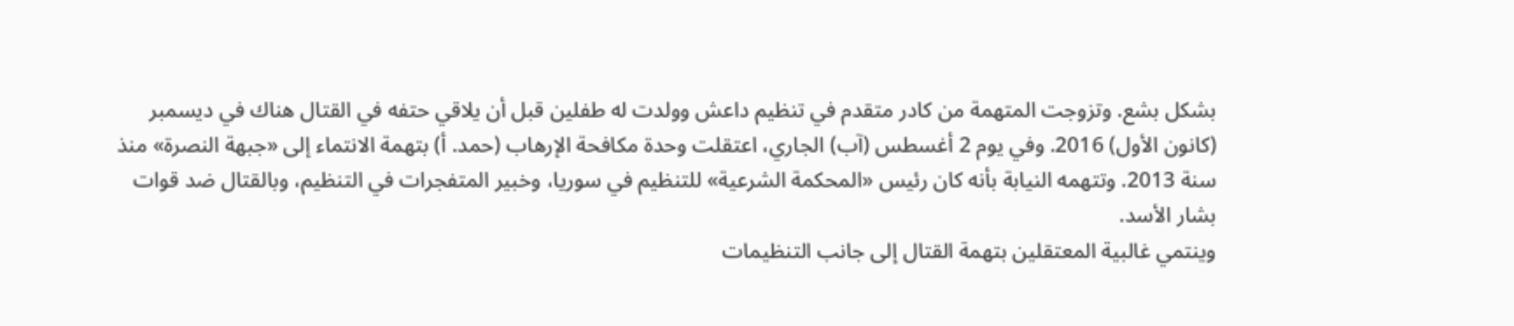بشكل بشع. وتزوجت المتهمة من كادر متقدم في تنظيم داعش وولدت له طفلين قبل أن يلاقي حتفه في القتال هناك في ديسمبر (كانون الأول) 2016. وفي يوم 2 أغسطس (آب) الجاري، اعتقلت وحدة مكافحة الإرهاب (حمد. أ) بتهمة الانتماء إلى «جبهة النصرة» منذ سنة 2013. وتتهمه النيابة بأنه كان رئيس «المحكمة الشرعية» للتنظيم في سوريا، وخبير المتفجرات في التنظيم، وبالقتال ضد قوات بشار الأسد.
وينتمي غالبية المعتقلين بتهمة القتال إلى جانب التنظيمات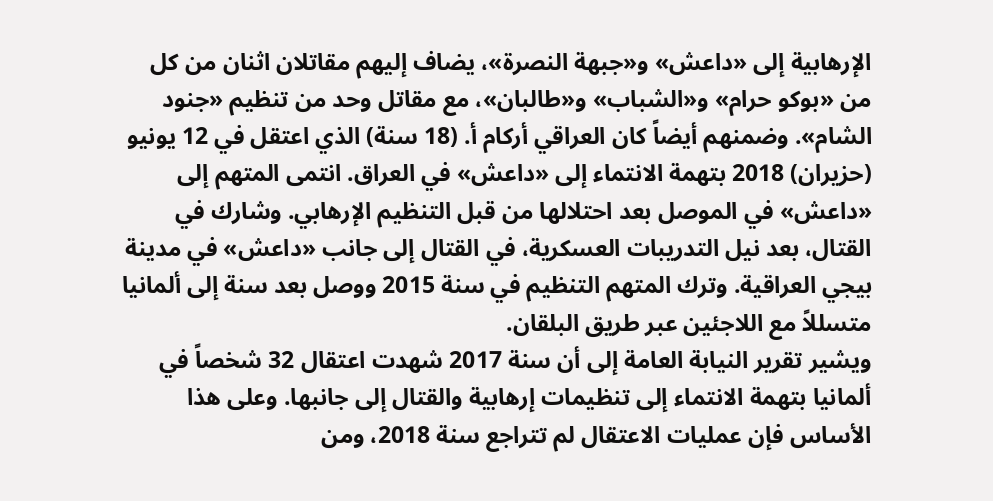الإرهابية إلى «داعش» و«جبهة النصرة»، يضاف إليهم مقاتلان اثنان من كل من «بوكو حرام» و«الشباب» و«طالبان»، مع مقاتل وحد من تنظيم «جنود الشام». وضمنهم أيضاً كان العراقي أركام أ. (18 سنة) الذي اعتقل في 12 يونيو (حزيران) 2018 بتهمة الانتماء إلى «داعش» في العراق. انتمى المتهم إلى «داعش» في الموصل بعد احتلالها من قبل التنظيم الإرهابي. وشارك في القتال، بعد نيل التدريبات العسكرية، في القتال إلى جانب «داعش» في مدينة بيجي العراقية. وترك المتهم التنظيم في سنة 2015 ووصل بعد سنة إلى ألمانيا متسللاً مع اللاجئين عبر طريق البلقان.
ويشير تقرير النيابة العامة إلى أن سنة 2017 شهدت اعتقال 32 شخصاً في ألمانيا بتهمة الانتماء إلى تنظيمات إرهابية والقتال إلى جانبها. وعلى هذا الأساس فإن عمليات الاعتقال لم تتراجع سنة 2018، ومن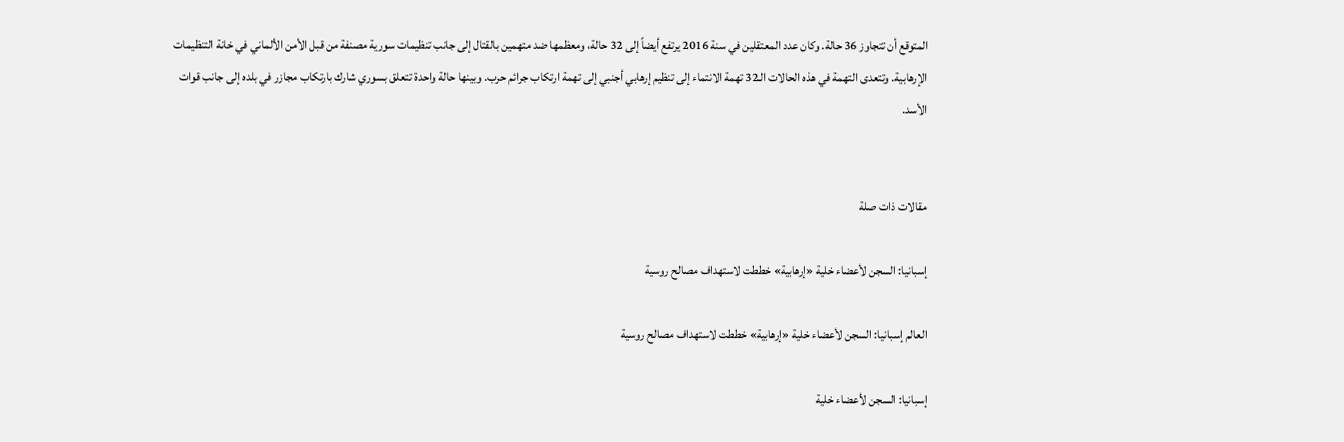المتوقع أن تتجاوز 36 حالة. وكان عدد المعتقلين في سنة 2016 يرتفع أيضاً إلى 32 حالة، ومعظمها ضد متهمين بالقتال إلى جانب تنظيمات سورية مصنفة من قبل الأمن الألماني في خانة التنظيمات الإرهابية. وتتعدى التهمة في هذه الحالات الـ32 تهمة الانتماء إلى تنظيم إرهابي أجنبي إلى تهمة ارتكاب جرائم حرب. وبينها حالة واحدة تتعلق بسوري شارك بارتكاب مجازر في بلده إلى جانب قوات الأسد.


مقالات ذات صلة

إسبانيا: السجن لأعضاء خلية «إرهابية» خططت لاستهداف مصالح روسية

العالم إسبانيا: السجن لأعضاء خلية «إرهابية» خططت لاستهداف مصالح روسية

إسبانيا: السجن لأعضاء خلية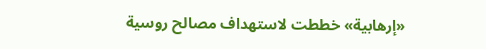«إرهابية» خططت لاستهداف مصالح روسية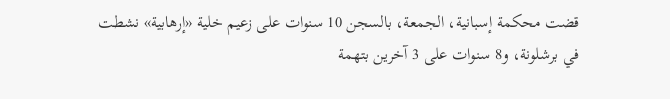قضت محكمة إسبانية، الجمعة، بالسجن 10 سنوات على زعيم خلية «إرهابية» نشطت في برشلونة، و8 سنوات على 3 آخرين بتهمة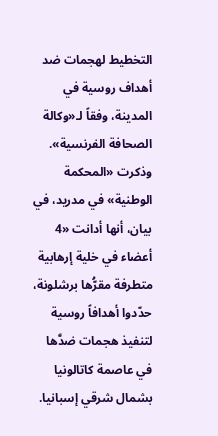التخطيط لهجمات ضد أهداف روسية في المدينة، وفقاً لـ«وكالة الصحافة الفرنسية». وذكرت «المحكمة الوطنية» في مدريد، في بيان، أنها أدانت «4 أعضاء في خلية إرهابية متطرفة مقرُّها برشلونة، حدّدوا أهدافاً روسية لتنفيذ هجمات ضدَّها في عاصمة كاتالونيا بشمال شرقي إسبانيا.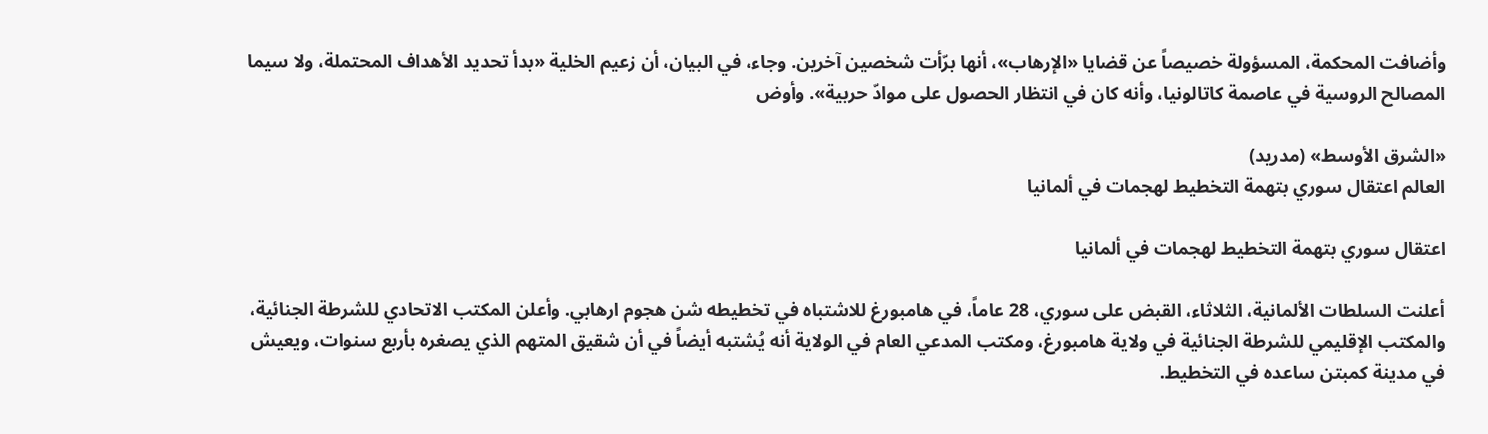وأضافت المحكمة، المسؤولة خصيصاً عن قضايا «الإرهاب»، أنها برّأت شخصين آخرين. وجاء، في البيان، أن زعيم الخلية «بدأ تحديد الأهداف المحتملة، ولا سيما المصالح الروسية في عاصمة كاتالونيا، وأنه كان في انتظار الحصول على موادّ حربية». وأوض

«الشرق الأوسط» (مدريد)
العالم اعتقال سوري بتهمة التخطيط لهجمات في ألمانيا

اعتقال سوري بتهمة التخطيط لهجمات في ألمانيا

أعلنت السلطات الألمانية، الثلاثاء، القبض على سوري، 28 عاماً، في هامبورغ للاشتباه في تخطيطه شن هجوم ارهابي. وأعلن المكتب الاتحادي للشرطة الجنائية، والمكتب الإقليمي للشرطة الجنائية في ولاية هامبورغ، ومكتب المدعي العام في الولاية أنه يُشتبه أيضاً في أن شقيق المتهم الذي يصغره بأربع سنوات، ويعيش في مدينة كمبتن ساعده في التخطيط.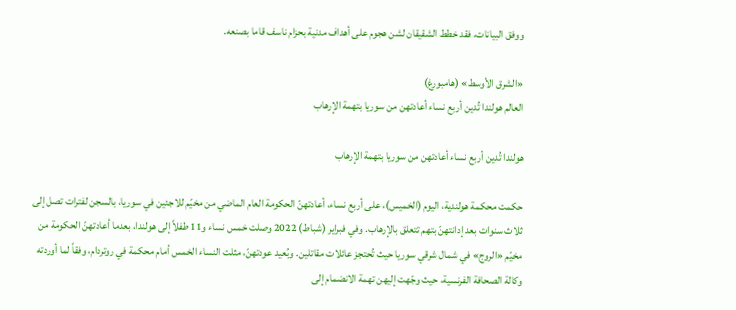ووفق البيانات، فقد خطط الشقيقان لشن هجوم على أهداف مدنية بحزام ناسف قاما بصنعه.

«الشرق الأوسط» (هامبورغ)
العالم هولندا تُدين أربع نساء أعادتهن من سوريا بتهمة الإرهاب

هولندا تُدين أربع نساء أعادتهن من سوريا بتهمة الإرهاب

حكمت محكمة هولندية، اليوم (الخميس)، على أربع نساء، أعادتهنّ الحكومة العام الماضي من مخيّم للاجئين في سوريا، بالسجن لفترات تصل إلى ثلاث سنوات بعد إدانتهنّ بتهم تتعلق بالإرهاب. وفي فبراير (شباط) 2022 وصلت خمس نساء و11 طفلاً إلى هولندا، بعدما أعادتهنّ الحكومة من مخيّم «الروج» في شمال شرقي سوريا حيث تُحتجز عائلات مقاتلين. وبُعيد عودتهنّ، مثلت النساء الخمس أمام محكمة في روتردام، وفقاً لما أوردته وكالة الصحافة الفرنسية، حيث وجّهت إليهن تهمة الانضمام إلى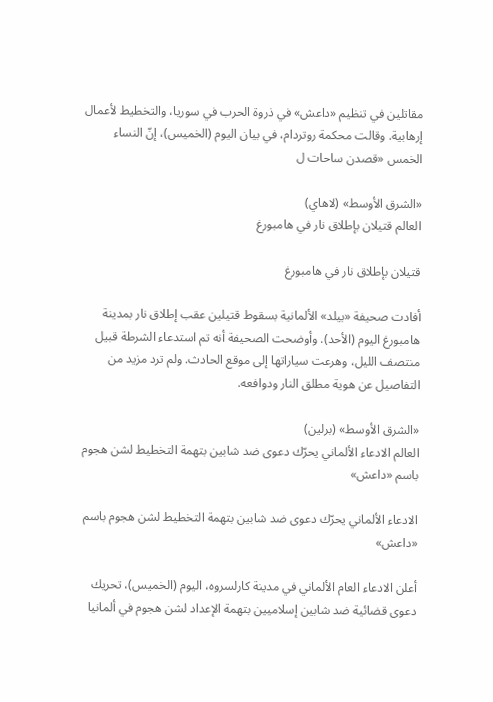مقاتلين في تنظيم «داعش» في ذروة الحرب في سوريا، والتخطيط لأعمال إرهابية. وقالت محكمة روتردام، في بيان اليوم (الخميس)، إنّ النساء الخمس «قصدن ساحات ل

«الشرق الأوسط» (لاهاي)
العالم قتيلان بإطلاق نار في هامبورغ

قتيلان بإطلاق نار في هامبورغ

أفادت صحيفة «بيلد» الألمانية بسقوط قتيلين عقب إطلاق نار بمدينة هامبورغ اليوم (الأحد). وأوضحت الصحيفة أنه تم استدعاء الشرطة قبيل منتصف الليل، وهرعت سياراتها إلى موقع الحادث. ولم ترد مزيد من التفاصيل عن هوية مطلق النار ودوافعه.

«الشرق الأوسط» (برلين)
العالم الادعاء الألماني يحرّك دعوى ضد شابين بتهمة التخطيط لشن هجوم باسم «داعش»

الادعاء الألماني يحرّك دعوى ضد شابين بتهمة التخطيط لشن هجوم باسم «داعش»

أعلن الادعاء العام الألماني في مدينة كارلسروه، اليوم (الخميس)، تحريك دعوى قضائية ضد شابين إسلاميين بتهمة الإعداد لشن هجوم في ألمانيا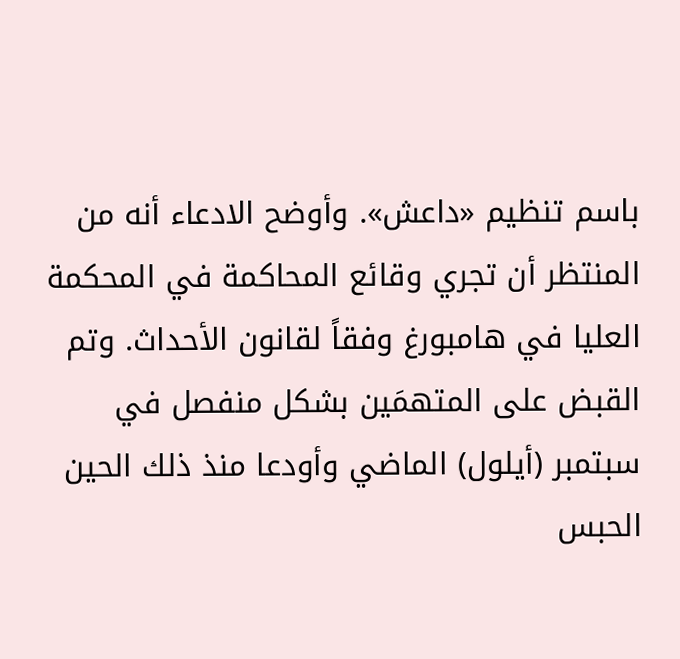باسم تنظيم «داعش». وأوضح الادعاء أنه من المنتظر أن تجري وقائع المحاكمة في المحكمة العليا في هامبورغ وفقاً لقانون الأحداث. وتم القبض على المتهمَين بشكل منفصل في سبتمبر (أيلول) الماضي وأودعا منذ ذلك الحين الحبس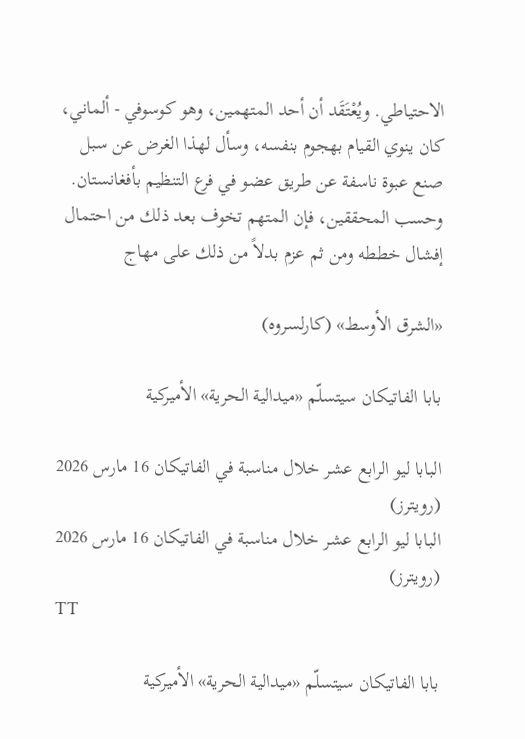الاحتياطي. ويُعْتَقَد أن أحد المتهمين، وهو كوسوفي - ألماني، كان ينوي القيام بهجوم بنفسه، وسأل لهذا الغرض عن سبل صنع عبوة ناسفة عن طريق عضو في فرع التنظيم بأفغانستان. وحسب المحققين، فإن المتهم تخوف بعد ذلك من احتمال إفشال خططه ومن ثم عزم بدلاً من ذلك على مهاج

«الشرق الأوسط» (كارلسروه)

بابا الفاتيكان سيتسلّم «ميدالية الحرية» الأميركية

البابا ليو الرابع عشر خلال مناسبة في الفاتيكان 16 مارس 2026 (رويترز)
البابا ليو الرابع عشر خلال مناسبة في الفاتيكان 16 مارس 2026 (رويترز)
TT

بابا الفاتيكان سيتسلّم «ميدالية الحرية» الأميركية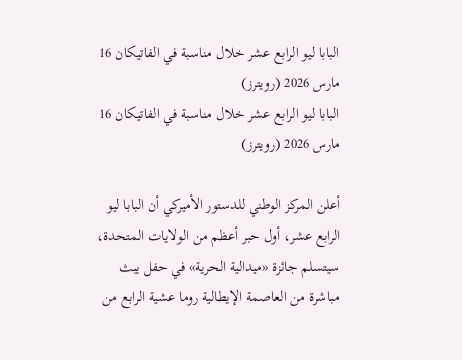البابا ليو الرابع عشر خلال مناسبة في الفاتيكان 16 مارس 2026 (رويترز)
البابا ليو الرابع عشر خلال مناسبة في الفاتيكان 16 مارس 2026 (رويترز)

أعلن المركز الوطني للدستور الأميركي أن البابا ليو الرابع عشر، أول حبر أعظم من الولايات المتحدة، سيتسلم جائزة «ميدالية الحرية» في حفل يبث مباشرة من العاصمة الإيطالية روما عشية الرابع من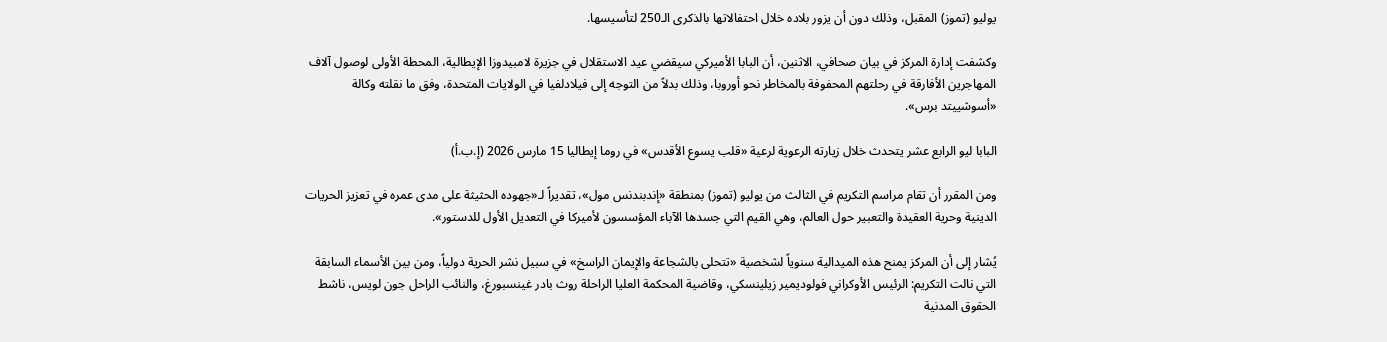يوليو (تموز) المقبل، وذلك دون أن يزور بلاده خلال احتفالاتها بالذكرى الـ250 لتأسيسها.

وكشفت إدارة المركز في بيان صحافي، الاثنين، أن البابا الأميركي سيقضي عيد الاستقلال في جزيرة لامبيدوزا الإيطالية، المحطة الأولى لوصول آلاف المهاجرين الأفارقة في رحلتهم المحفوفة بالمخاطر نحو أوروبا، وذلك بدلاً من التوجه إلى فيلادلفيا في الولايات المتحدة، وفق ما نقلته وكالة «أسوشييتد برس».

البابا ليو الرابع عشر يتحدث خلال زيارته الرعوية لرعية «قلب يسوع الأقدس» في روما إيطاليا 15 مارس 2026 (إ.ب.أ)

ومن المقرر أن تقام مراسم التكريم في الثالث من يوليو (تموز) بمنطقة «إندبندنس مول»، تقديراً لـ«جهوده الحثيثة على مدى عمره في تعزيز الحريات الدينية وحرية العقيدة والتعبير حول العالم، وهي القيم التي جسدها الآباء المؤسسون لأميركا في التعديل الأول للدستور».

يُشار إلى أن المركز يمنح هذه الميدالية سنوياً لشخصية «تتحلى بالشجاعة والإيمان الراسخ» في سبيل نشر الحرية دولياً، ومن بين الأسماء السابقة التي نالت التكريم: الرئيس الأوكراني فولوديمير زيلينسكي، وقاضية المحكمة العليا الراحلة روث بادر غينسبورغ، والنائب الراحل جون لويس، ناشط الحقوق المدنية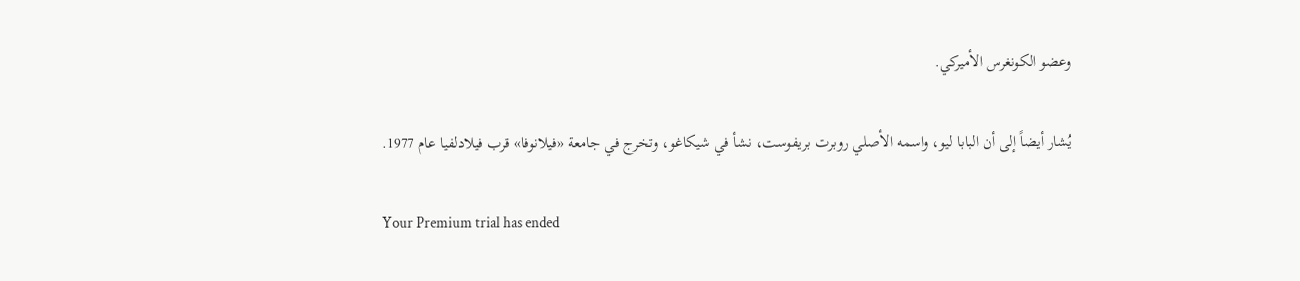وعضو الكونغرس الأميركي.

يُشار أيضاً إلى أن البابا ليو، واسمه الأصلي روبرت بريفوست، نشأ في شيكاغو، وتخرج في جامعة «فيلانوفا» قرب فيلادلفيا عام 1977.

Your Premium trial has ended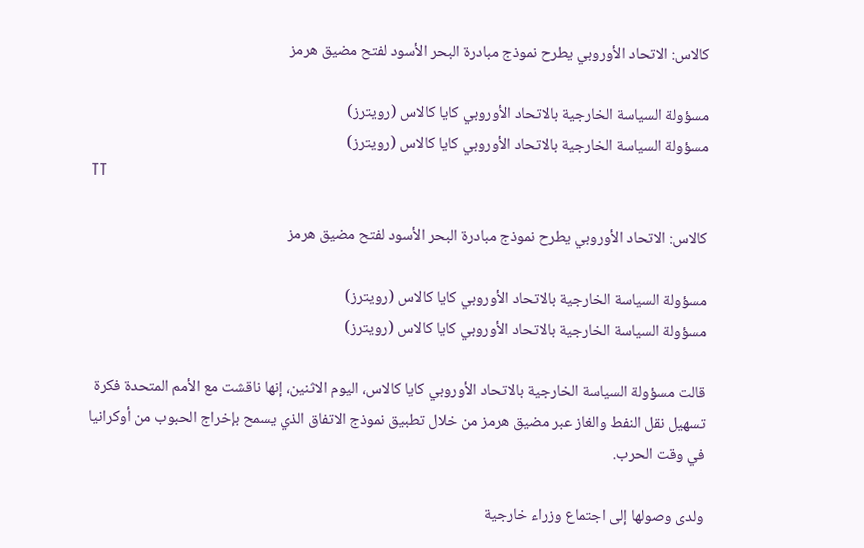كالاس: الاتحاد الأوروبي يطرح نموذج مبادرة البحر الأسود لفتح مضيق هرمز

مسؤولة السياسة الخارجية بالاتحاد الأوروبي كايا كالاس ‌(رويترز)
مسؤولة السياسة الخارجية بالاتحاد الأوروبي كايا كالاس ‌(رويترز)
TT

كالاس: الاتحاد الأوروبي يطرح نموذج مبادرة البحر الأسود لفتح مضيق هرمز

مسؤولة السياسة الخارجية بالاتحاد الأوروبي كايا كالاس ‌(رويترز)
مسؤولة السياسة الخارجية بالاتحاد الأوروبي كايا كالاس ‌(رويترز)

قالت مسؤولة السياسة الخارجية بالاتحاد الأوروبي كايا كالاس، اليوم ‌الاثنين، إنها ناقشت مع الأمم المتحدة فكرة تسهيل نقل النفط والغاز عبر مضيق هرمز من خلال تطبيق نموذج الاتفاق الذي يسمح بإخراج الحبوب من أوكرانيا في وقت الحرب.

ولدى وصولها إلى اجتماع وزراء خارجية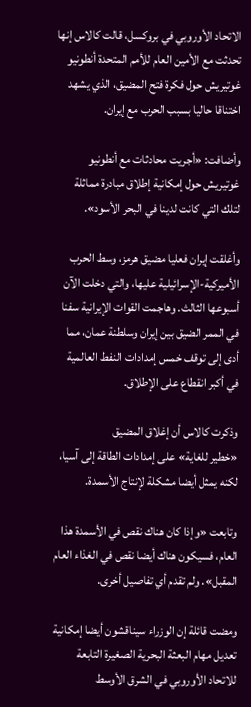الاتحاد الأوروبي في بروكسل، قالت كالاس إنها تحدثت مع الأمين العام للأمم المتحدة أنطونيو غوتيريش حول فكرة فتح المضيق، الذي يشهد اختناقا حاليا بسبب ‌الحرب مع ‌إيران.

وأضافت: «أجريت محادثات مع أنطونيو غوتيريش ‌حول إمكانية إطلاق مبادرة مماثلة لتلك التي كانت لدينا في البحر الأسود».

وأغلقت إيران فعليا مضيق هرمز، وسط الحرب الأميركية-الإسرائيلية عليها، والتي دخلت الآن أسبوعها الثالث. وهاجمت القوات الإيرانية سفنا في الممر الضيق بين إيران وسلطنة عمان، مما أدى إلى توقف خمس إمدادات النفط العالمية في أكبر انقطاع على الإطلاق.

وذكرت كالاس أن إغلاق المضيق «خطير ‌للغاية» على إمدادات الطاقة إلى ‌آسيا، لكنه يمثل أيضا مشكلة لإنتاج الأسمدة.

وتابعت «وإذا كان ‌هناك نقص في الأسمدة هذا العام، فسيكون هناك أيضا ‌نقص في الغذاء العام المقبل». ولم تقدم أي تفاصيل أخرى.

ومضت قائلة إن الوزراء سيناقشون أيضا إمكانية تعديل مهام البعثة البحرية الصغيرة التابعة للاتحاد الأوروبي في الشرق ‌الأوسط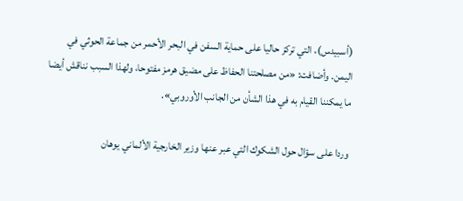(أسبيدس)، التي تركز حاليا على حماية السفن في البحر الأحمر من جماعة الحوثي في اليمن. وأضافت: «من مصلحتنا الحفاظ على مضيق هرمز مفتوحا، ولهذا السبب نناقش أيضا ما يمكننا القيام به في هذا الشأن من الجانب الأوروبي».

وردا على سؤال حول الشكوك التي عبر عنها وزير الخارجية الألماني يوهان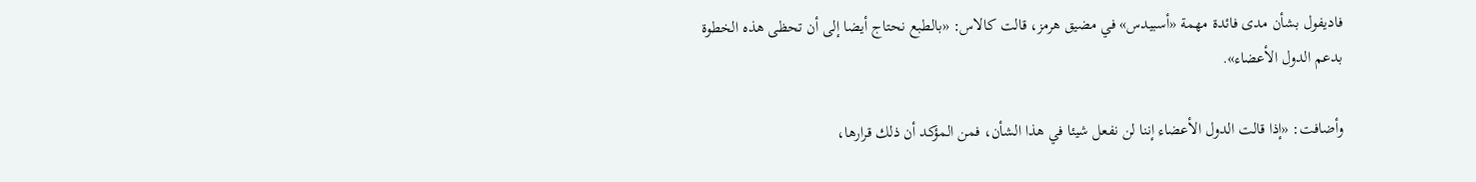فاديفول بشأن مدى فائدة مهمة «أسبيدس» في مضيق هرمز، قالت كالاس: «بالطبع نحتاج أيضا إلى أن تحظى هذه الخطوة بدعم الدول الأعضاء».

وأضافت: «إذا قالت الدول الأعضاء إننا لن نفعل شيئا في هذا الشأن، فمن المؤكد أن ذلك قرارها،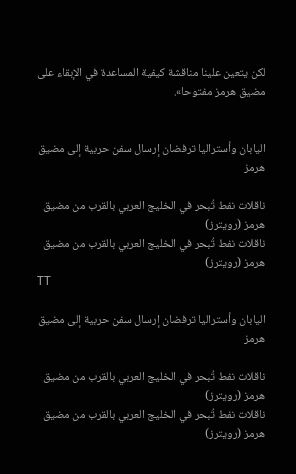لكن يتعين علينا مناقشة كيفية المساعدة في الإبقاء على مضيق هرمز مفتوحا».


اليابان وأستراليا ترفضان إرسال سفن حربية إلى مضيق هرمز

ناقلات نفط تُبحر في الخليج العربي بالقرب من مضيق هرمز (رويترز)
ناقلات نفط تُبحر في الخليج العربي بالقرب من مضيق هرمز (رويترز)
TT

اليابان وأستراليا ترفضان إرسال سفن حربية إلى مضيق هرمز

ناقلات نفط تُبحر في الخليج العربي بالقرب من مضيق هرمز (رويترز)
ناقلات نفط تُبحر في الخليج العربي بالقرب من مضيق هرمز (رويترز)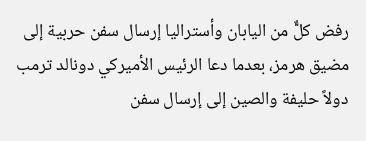رفض كلٌّ من اليابان وأستراليا إرسال سفن حربية إلى مضيق هرمز، بعدما دعا الرئيس الأميركي دونالد ترمب دولاً حليفة والصين إلى إرسال سفن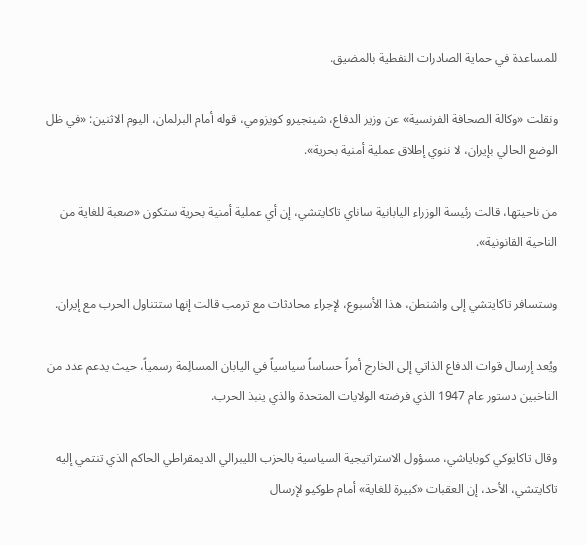للمساعدة في حماية الصادرات النفطية بالمضيق.

ونقلت «وكالة الصحافة الفرنسية» عن وزير الدفاع، شينجيرو كويزومي، قوله أمام البرلمان، اليوم الاثنين: «في ظل الوضع الحالي بإيران، لا ننوي إطلاق عملية أمنية بحرية».

من ناحيتها، قالت رئيسة الوزراء اليابانية ساناي تاكايتشي، إن أي عملية أمنية بحرية ستكون «صعبة للغاية من الناحية القانونية».

وستسافر تاكايتشي إلى واشنطن، هذا الأسبوع، لإجراء محادثات مع ترمب قالت إنها ستتناول الحرب مع إيران.

ويُعد إرسال قوات الدفاع الذاتي إلى الخارج أمراً حساساً سياسياً في اليابان المسالِمة رسمياً، حيث يدعم عدد من الناخبين دستور عام 1947 الذي فرضته الولايات المتحدة والذي ينبذ الحرب.

وقال تاكايوكي كوباياشي، مسؤول الاستراتيجية السياسية بالحزب الليبرالي الديمقراطي الحاكم الذي تنتمي إليه تاكايتشي، الأحد، إن العقبات «كبيرة للغاية» أمام طوكيو لإرسال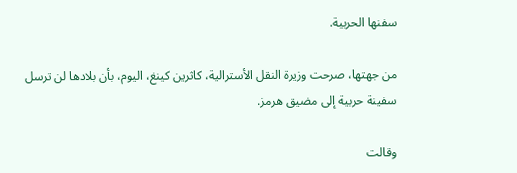سفنها الحربية.

من جهتها، صرحت وزيرة النقل الأسترالية، كاثرين كينغ، اليوم، بأن بلادها لن ترسل سفينة حربية إلى مضيق هرمز.

وقالت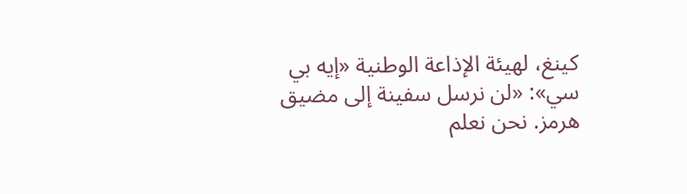كينغ، لهيئة الإذاعة الوطنية «إيه بي سي»: «لن نرسل سفينة إلى مضيق هرمز. نحن نعلم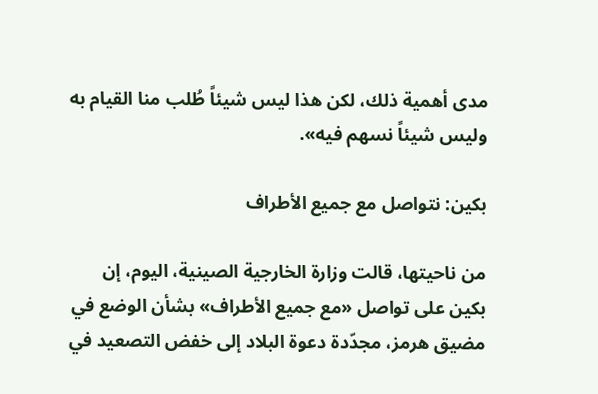مدى أهمية ذلك، لكن هذا ليس شيئاً طُلب منا القيام به وليس شيئاً نسهم فيه».

بكين: نتواصل مع جميع الأطراف

من ناحيتها، قالت وزارة الخارجية الصينية، اليوم، إن بكين على تواصل «مع جميع الأطراف» بشأن الوضع في مضيق هرمز، مجدّدة دعوة البلاد إلى خفض التصعيد ‌في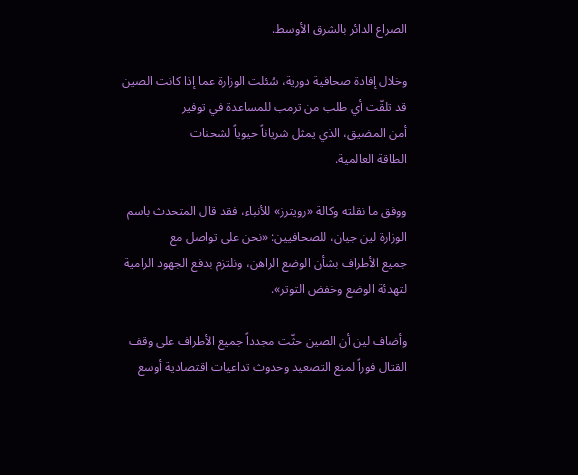الصراع ‌الدائر بالشرق ‌الأوسط.

وخلال إفادة صحافية دورية، سُئلت الوزارة عما إذا كانت الصين قد تلقّت أي طلب من ترمب للمساعدة في توفير أمن ‌المضيق، ‌الذي يمثل شرياناً ‌حيوياً لشحنات الطاقة ‌العالمية.

ووفق ما نقلته وكالة «رويترز» للأنباء، فقد قال المتحدث باسم الوزارة لين جيان، للصحافيين: «نحن على تواصل مع جميع ‌الأطراف بشأن الوضع الراهن، ونلتزم بدفع الجهود الرامية لتهدئة الوضع وخفض التوتر».

وأضاف لين أن الصين حثّت مجدداً جميع الأطراف على وقف القتال فوراً لمنع التصعيد وحدوث تداعيات اقتصادية أوسع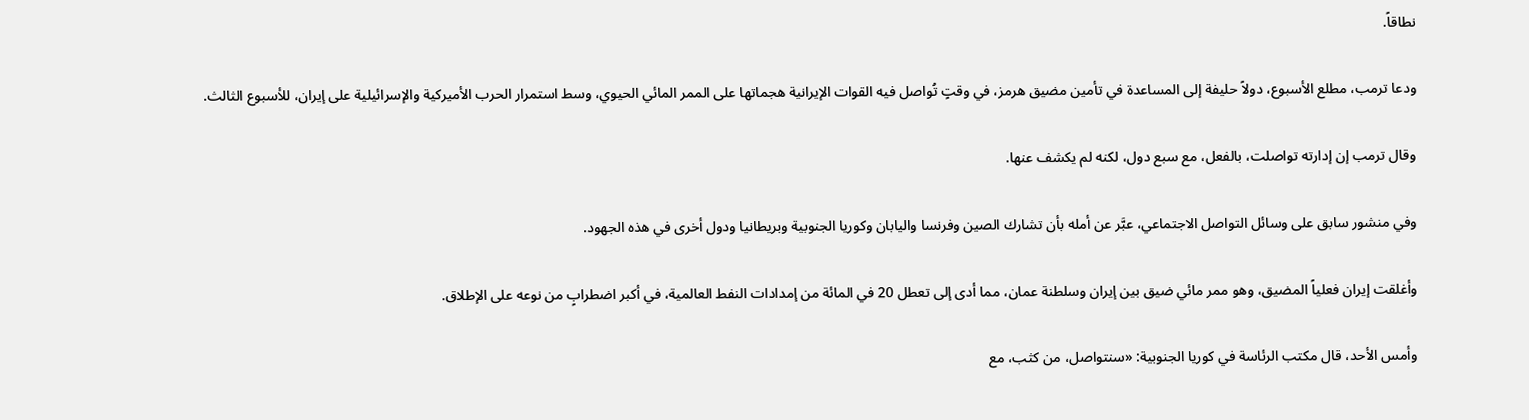نطاقاً.

ودعا ترمب، مطلع الأسبوع، ‌دولاً حليفة إلى المساعدة في تأمين مضيق هرمز، في وقتٍ تُواصل فيه القوات الإيرانية هجماتها على الممر المائي الحيوي، وسط استمرار الحرب الأميركية والإسرائيلية على إيران، للأسبوع الثالث.

وقال ترمب إن إدارته تواصلت، بالفعل، مع سبع دول، لكنه لم يكشف عنها.

وفي منشور سابق على وسائل التواصل الاجتماعي، عبَّر عن أمله بأن تشارك الصين وفرنسا واليابان وكوريا الجنوبية وبريطانيا ودول أخرى في هذه الجهود.

وأغلقت إيران فعلياً المضيق، وهو ممر مائي ضيق بين إيران وسلطنة عمان، مما أدى إلى تعطل 20 في المائة من إمدادات النفط العالمية، في أكبر اضطرابٍ من نوعه على الإطلاق.

وأمس الأحد، قال مكتب الرئاسة في كوريا الجنوبية: «سنتواصل، من كثب، مع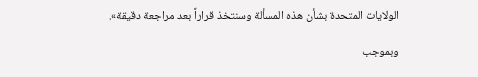الولايات المتحدة بشأن هذه المسألة وسنتخذ قراراً بعد مراجعة دقيقة».

وبموجب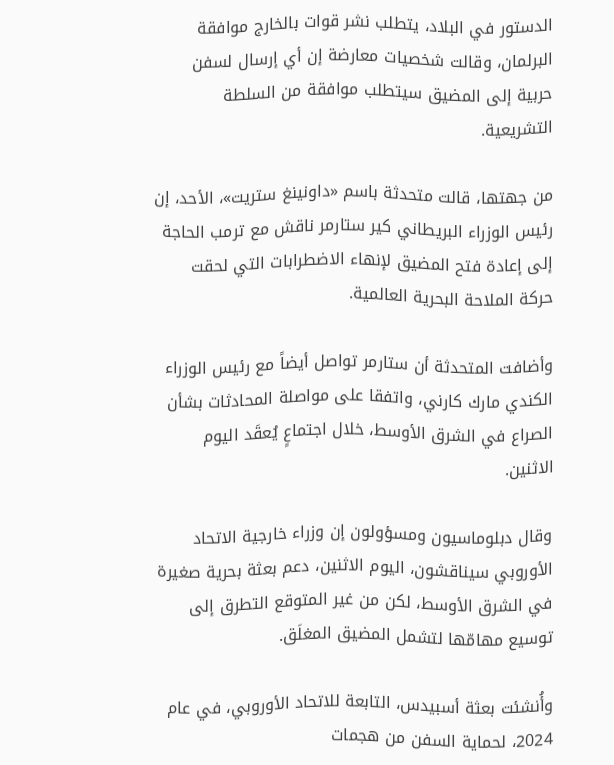الدستور في البلاد، يتطلب نشر قوات بالخارج موافقة البرلمان، وقالت شخصيات معارضة إن أي إرسال لسفن حربية إلى المضيق سيتطلب موافقة من السلطة التشريعية.

من جهتها، قالت ‌متحدثة باسم «داونينغ ستريت»، الأحد، إن رئيس الوزراء البريطاني كير ستارمر ناقش مع ترمب الحاجة إلى إعادة فتح المضيق لإنهاء الاضطرابات التي لحقت حركة الملاحة البحرية العالمية.

وأضافت المتحدثة أن ستارمر تواصل أيضاً مع رئيس الوزراء الكندي مارك كارني، واتفقا على مواصلة المحادثات بشأن الصراع في الشرق الأوسط، خلال اجتماعٍ يُعقَد اليوم الاثنين.

وقال دبلوماسيون ومسؤولون إن وزراء خارجية الاتحاد الأوروبي سيناقشون، اليوم الاثنين، دعم بعثة بحرية صغيرة في الشرق الأوسط، لكن من غير المتوقع التطرق إلى توسيع مهامّها لتشمل المضيق المغلَق.

وأُنشئت بعثة أسبيدس، التابعة للاتحاد الأوروبي، في عام 2024، لحماية السفن من هجمات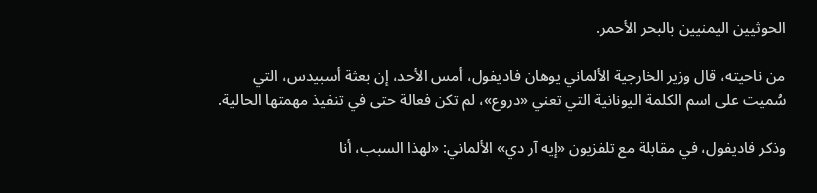الحوثيين اليمنيين بالبحر الأحمر.

من ناحيته، قال وزير الخارجية الألماني يوهان فاديفول، أمس الأحد، إن بعثة أسبيدس، التي سُميت على اسم الكلمة اليونانية التي تعني «دروع»، لم تكن فعالة حتى في تنفيذ مهمتها الحالية.

وذكر فاديفول، في مقابلة مع تلفزيون «إيه آر دي» الألماني: «لهذا السبب، أنا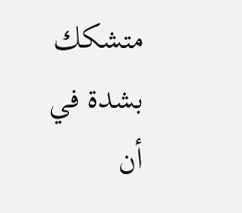متشكك بشدة في أن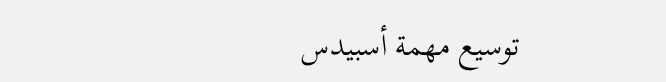توسيع مهمة أسبيدس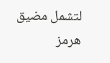لتشمل مضيق هرمز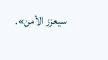سيعزز الأمن».